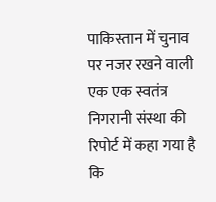पाकिस्तान में चुनाव पर नजर रखने वाली एक एक स्वतंत्र निगरानी संस्था की रिपोर्ट में कहा गया है कि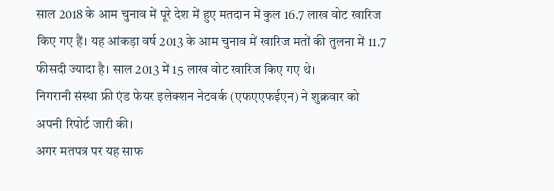साल 2018 के आम चुनाव में पूरे देश में हुए मतदान में कुल 16.7 लाख वोट खारिज किए गए हैं। यह आंकड़ा वर्ष 2013 के आम चुनाव में खारिज मतों की तुलना में 11.7 फीसदी ज्यादा है। साल 2013 में 15 लाख वोट खारिज किए गए थे।
निगरानी संस्था फ्री एंड फेयर इलेक्शन नेटवर्क (एफएएफईएन) ने शुक्रवार को अपनी रिपोर्ट जारी की।
अगर मतपत्र पर यह साफ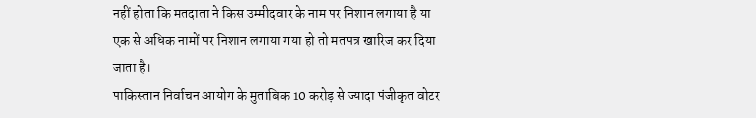नहीं होता कि मतदाता ने किस उम्मीदवार के नाम पर निशान लगाया है या एक से अधिक नामों पर निशान लगाया गया हो तो मतपत्र खारिज कर दिया जाता है।
पाकिस्तान निर्वाचन आयोग के मुताबिक 10 करोड़ से ज्यादा पंजीकृत वोटर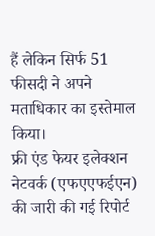हैं लेकिन सिर्फ 51 फीसदी ने अपने मताधिकार का इस्तेमाल किया।
फ्री एंड फेयर इलेक्शन नेटवर्क (एफएएफईएन) की जारी की गई रिपोर्ट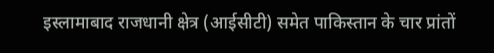इस्लामाबाद राजधानी क्षेत्र (आईसीटी) समेत पाकिस्तान के चार प्रांतों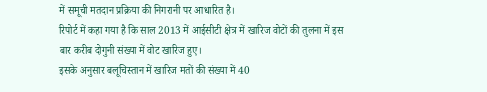में समूची मतदान प्रक्रिया की निगरानी पर आधारित है।
रिपोर्ट में कहा गया है कि साल 2013 में आईसीटी क्षेत्र में खारिज वोटों की तुलना में इस बार करीब दोगुनी संख्या में वोट खारिज हुए।
इसके अनुसार बलूचिस्तान में खारिज मतों की संख्या में 40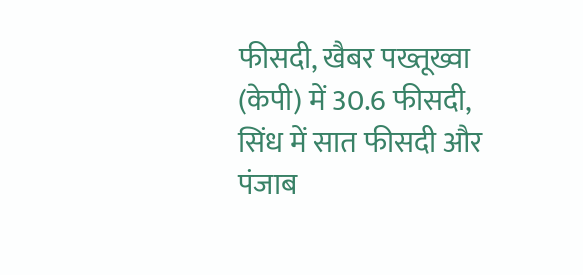फीसदी, खैबर पख्तूख्वा (केपी) में 30.6 फीसदी, सिंध में सात फीसदी और पंजाब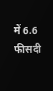में 6.6 फीसदी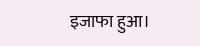इजाफा हुआ।